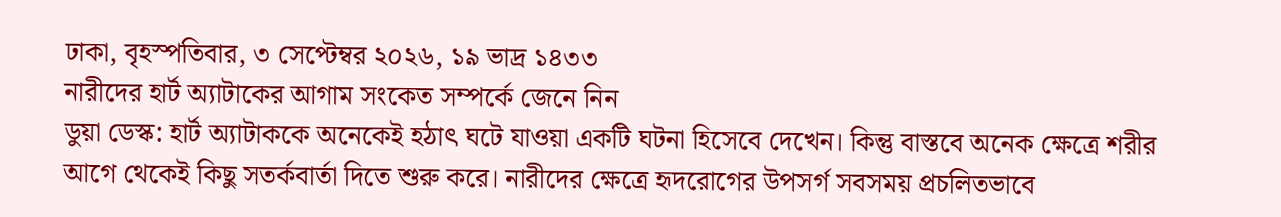ঢাকা, বৃহস্পতিবার, ৩ সেপ্টেম্বর ২০২৬, ১৯ ভাদ্র ১৪৩৩
নারীদের হার্ট অ্যাটাকের আগাম সংকেত সম্পর্কে জেনে নিন
ডুয়া ডেস্ক: হার্ট অ্যাটাককে অনেকেই হঠাৎ ঘটে যাওয়া একটি ঘটনা হিসেবে দেখেন। কিন্তু বাস্তবে অনেক ক্ষেত্রে শরীর আগে থেকেই কিছু সতর্কবার্তা দিতে শুরু করে। নারীদের ক্ষেত্রে হৃদরোগের উপসর্গ সবসময় প্রচলিতভাবে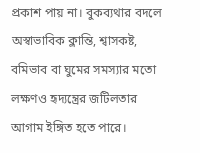প্রকাশ পায় না। বুকব্যথার বদলে অস্বাভাবিক ক্লান্তি, শ্বাসকষ্ট, বমিভাব বা ঘুমের সমস্যার মতো লক্ষণও হৃদ্যন্ত্রের জটিলতার আগাম ইঙ্গিত হতে পারে।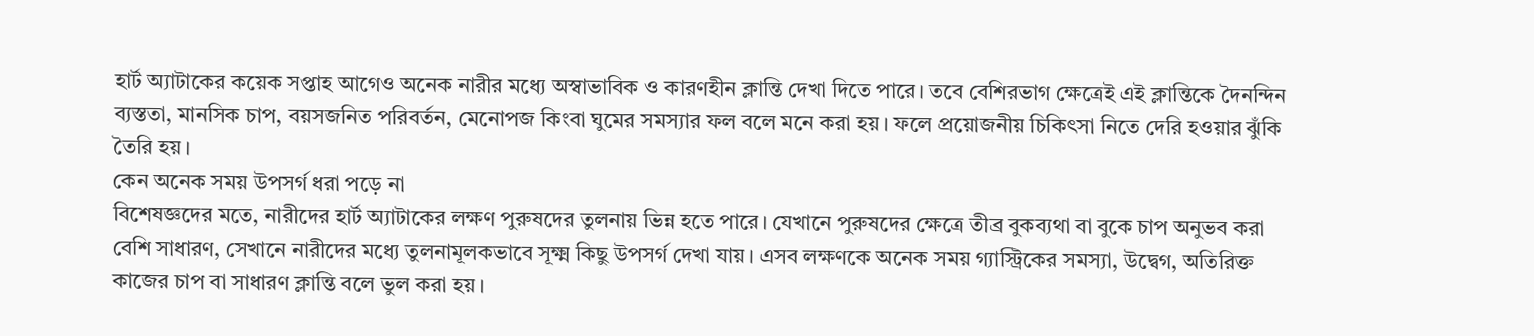হার্ট অ্যাটাকের কয়েক সপ্তাহ আগেও অনেক নারীর মধ্যে অস্বাভাবিক ও কারণহীন ক্লান্তি দেখা দিতে পারে। তবে বেশিরভাগ ক্ষেত্রেই এই ক্লান্তিকে দৈনন্দিন ব্যস্ততা, মানসিক চাপ, বয়সজনিত পরিবর্তন, মেনোপজ কিংবা ঘুমের সমস্যার ফল বলে মনে করা হয়। ফলে প্রয়োজনীয় চিকিৎসা নিতে দেরি হওয়ার ঝুঁকি তৈরি হয়।
কেন অনেক সময় উপসর্গ ধরা পড়ে না
বিশেষজ্ঞদের মতে, নারীদের হার্ট অ্যাটাকের লক্ষণ পুরুষদের তুলনায় ভিন্ন হতে পারে। যেখানে পুরুষদের ক্ষেত্রে তীব্র বুকব্যথা বা বুকে চাপ অনুভব করা বেশি সাধারণ, সেখানে নারীদের মধ্যে তুলনামূলকভাবে সূক্ষ্ম কিছু উপসর্গ দেখা যায়। এসব লক্ষণকে অনেক সময় গ্যাস্ট্রিকের সমস্যা, উদ্বেগ, অতিরিক্ত কাজের চাপ বা সাধারণ ক্লান্তি বলে ভুল করা হয়।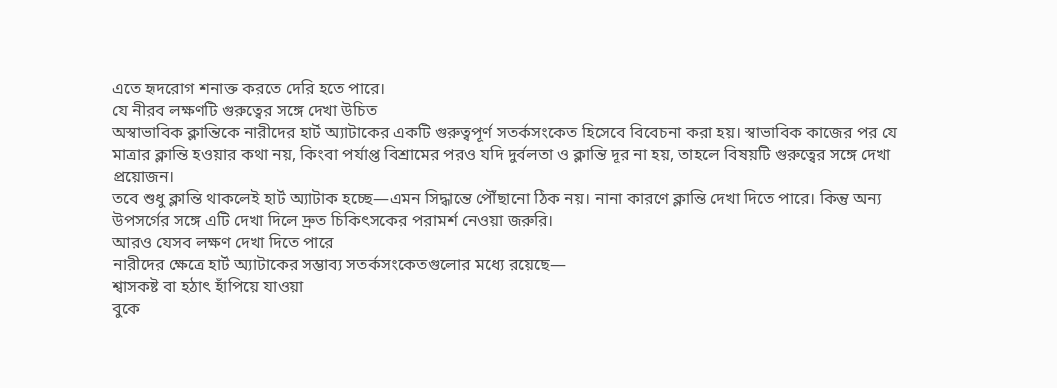এতে হৃদরোগ শনাক্ত করতে দেরি হতে পারে।
যে নীরব লক্ষণটি গুরুত্বের সঙ্গে দেখা উচিত
অস্বাভাবিক ক্লান্তিকে নারীদের হার্ট অ্যাটাকের একটি গুরুত্বপূর্ণ সতর্কসংকেত হিসেবে বিবেচনা করা হয়। স্বাভাবিক কাজের পর যে মাত্রার ক্লান্তি হওয়ার কথা নয়, কিংবা পর্যাপ্ত বিশ্রামের পরও যদি দুর্বলতা ও ক্লান্তি দূর না হয়, তাহলে বিষয়টি গুরুত্বের সঙ্গে দেখা প্রয়োজন।
তবে শুধু ক্লান্তি থাকলেই হার্ট অ্যাটাক হচ্ছে—এমন সিদ্ধান্তে পৌঁছানো ঠিক নয়। নানা কারণে ক্লান্তি দেখা দিতে পারে। কিন্তু অন্য উপসর্গের সঙ্গে এটি দেখা দিলে দ্রুত চিকিৎসকের পরামর্শ নেওয়া জরুরি।
আরও যেসব লক্ষণ দেখা দিতে পারে
নারীদের ক্ষেত্রে হার্ট অ্যাটাকের সম্ভাব্য সতর্কসংকেতগুলোর মধ্যে রয়েছে—
শ্বাসকষ্ট বা হঠাৎ হাঁপিয়ে যাওয়া
বুকে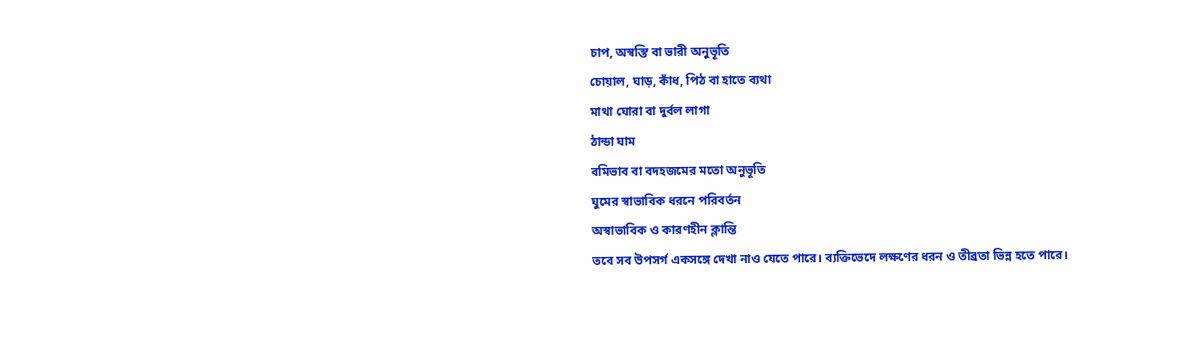চাপ, অস্বস্তি বা ভারী অনুভূতি
চোয়াল, ঘাড়, কাঁধ, পিঠ বা হাতে ব্যথা
মাথা ঘোরা বা দুর্বল লাগা
ঠান্ডা ঘাম
বমিভাব বা বদহজমের মতো অনুভূতি
ঘুমের স্বাভাবিক ধরনে পরিবর্তন
অস্বাভাবিক ও কারণহীন ক্লান্তি
তবে সব উপসর্গ একসঙ্গে দেখা নাও যেতে পারে। ব্যক্তিভেদে লক্ষণের ধরন ও তীব্রতা ভিন্ন হতে পারে।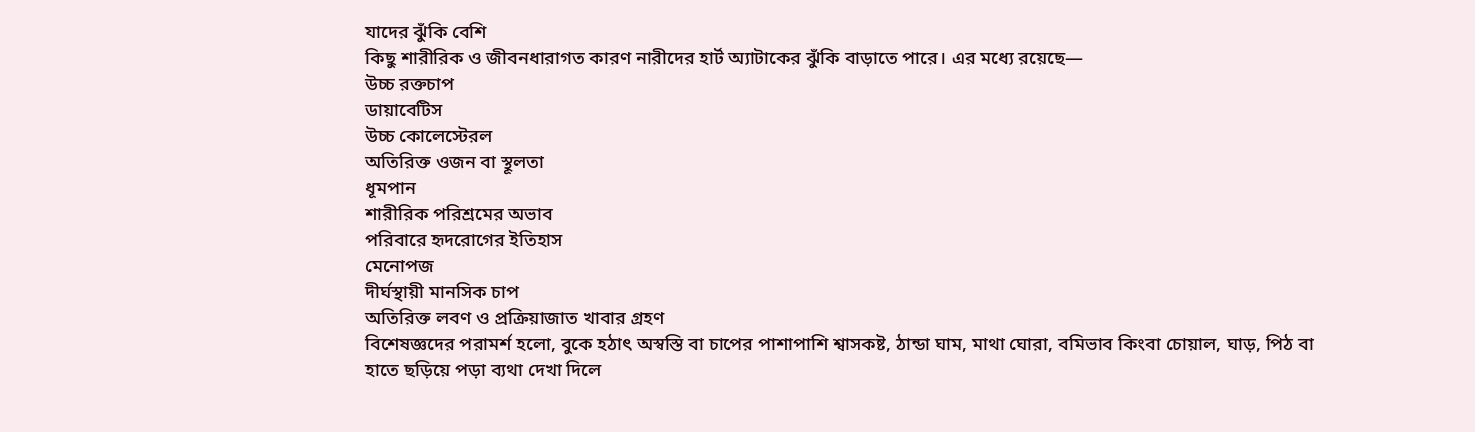যাদের ঝুঁকি বেশি
কিছু শারীরিক ও জীবনধারাগত কারণ নারীদের হার্ট অ্যাটাকের ঝুঁকি বাড়াতে পারে। এর মধ্যে রয়েছে—
উচ্চ রক্তচাপ
ডায়াবেটিস
উচ্চ কোলেস্টেরল
অতিরিক্ত ওজন বা স্থূলতা
ধূমপান
শারীরিক পরিশ্রমের অভাব
পরিবারে হৃদরোগের ইতিহাস
মেনোপজ
দীর্ঘস্থায়ী মানসিক চাপ
অতিরিক্ত লবণ ও প্রক্রিয়াজাত খাবার গ্রহণ
বিশেষজ্ঞদের পরামর্শ হলো, বুকে হঠাৎ অস্বস্তি বা চাপের পাশাপাশি শ্বাসকষ্ট, ঠান্ডা ঘাম, মাথা ঘোরা, বমিভাব কিংবা চোয়াল, ঘাড়, পিঠ বা হাতে ছড়িয়ে পড়া ব্যথা দেখা দিলে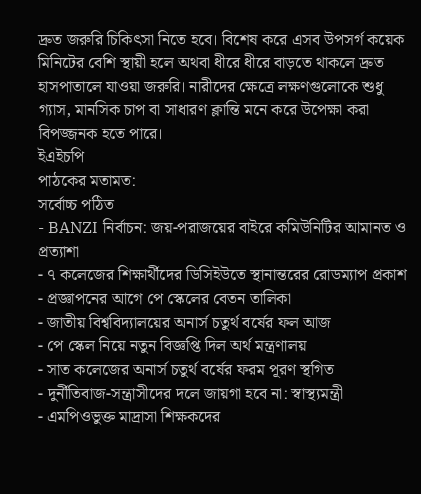দ্রুত জরুরি চিকিৎসা নিতে হবে। বিশেষ করে এসব উপসর্গ কয়েক মিনিটের বেশি স্থায়ী হলে অথবা ধীরে ধীরে বাড়তে থাকলে দ্রুত হাসপাতালে যাওয়া জরুরি। নারীদের ক্ষেত্রে লক্ষণগুলোকে শুধু গ্যাস, মানসিক চাপ বা সাধারণ ক্লান্তি মনে করে উপেক্ষা করা বিপজ্জনক হতে পারে।
ইএইচপি
পাঠকের মতামত:
সর্বোচ্চ পঠিত
- BANZI নির্বাচন: জয়-পরাজয়ের বাইরে কমিউনিটির আমানত ও প্রত্যাশা
- ৭ কলেজের শিক্ষার্থীদের ডিসিইউতে স্থানান্তরের রোডম্যাপ প্রকাশ
- প্রজ্ঞাপনের আগে পে স্কেলের বেতন তালিকা
- জাতীয় বিশ্ববিদ্যালয়ের অনার্স চতুর্থ বর্ষের ফল আজ
- পে স্কেল নিয়ে নতুন বিজ্ঞপ্তি দিল অর্থ মন্ত্রণালয়
- সাত কলেজের অনার্স চতুর্থ বর্ষের ফরম পূরণ স্থগিত
- দুর্নীতিবাজ-সন্ত্রাসীদের দলে জায়গা হবে না: স্বাস্থ্যমন্ত্রী
- এমপিওভুক্ত মাদ্রাসা শিক্ষকদের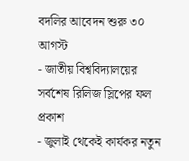বদলির আবেদন শুরু ৩০ আগস্ট
- জাতীয় বিশ্ববিদ্যালয়ের সর্বশেষ রিলিজ স্লিপের ফল প্রকাশ
- জুলাই থেকেই কার্যকর নতুন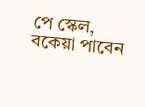পে স্কেল, বকেয়া পাবেন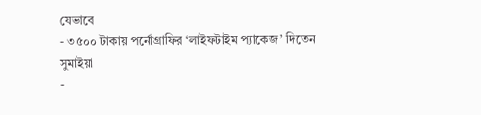যেভাবে
- ৩৫০০ টাকায় পর্নোগ্রাফির ‘লাইফটাইম প্যাকেজ’ দিতেন সুমাইয়া
-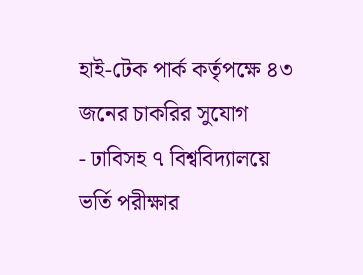হাই-টেক পার্ক কর্তৃপক্ষে ৪৩ জনের চাকরির সুযোগ
- ঢাবিসহ ৭ বিশ্ববিদ্যালয়ে ভর্তি পরীক্ষার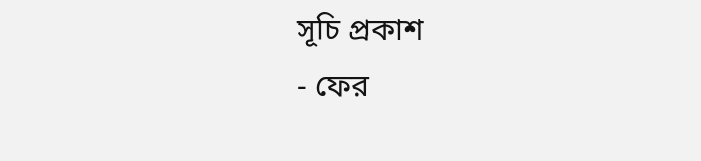সূচি প্রকাশ
- ফের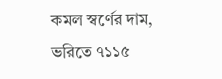কমল স্বর্ণের দাম, ভরিতে ৭১১৫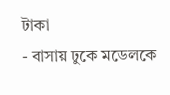টাকা
- বাসায় ঢুকে মডেলকে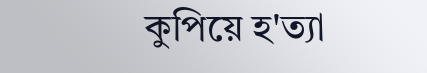কুপিয়ে হ'ত্যা